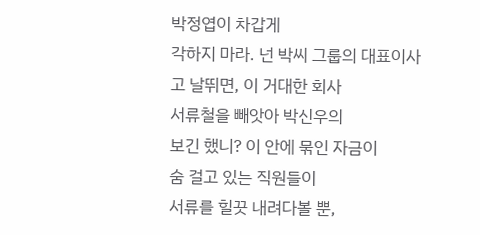박정엽이 차갑게
각하지 마라. 넌 박씨 그룹의 대표이사
고 날뛰면, 이 거대한 회사
서류철을 빼앗아 박신우의
보긴 했니? 이 안에 묶인 자금이
숨 걸고 있는 직원들이
서류를 힐끗 내려다볼 뿐,